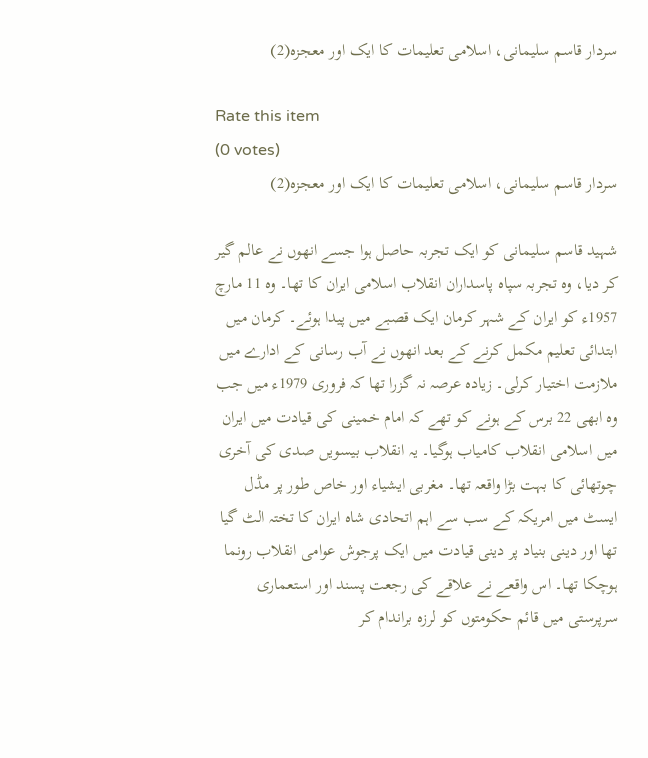سردار قاسم سلیمانی، اسلامی تعلیمات کا ایک اور معجزہ(2)

Rate this item
(0 votes)
سردار قاسم سلیمانی، اسلامی تعلیمات کا ایک اور معجزہ(2)

شہید قاسم سلیمانی کو ایک تجربہ حاصل ہوا جسے انھوں نے عالم گیر کر دیا، وہ تجربہ سپاہ پاسداران انقلاب اسلامی ایران کا تھا۔ وہ 11 مارچ 1957ء کو ایران کے شہر کرمان ایک قصبے میں پیدا ہوئے۔ کرمان میں ابتدائی تعلیم مکمل کرنے کے بعد انھوں نے آب رسانی کے ادارے میں ملازمت اختیار کرلی۔ زیادہ عرصہ نہ گزرا تھا کہ فروری 1979ء میں جب وہ ابھی 22 برس کے ہونے کو تھے کہ امام خمینی کی قیادت میں ایران میں اسلامی انقلاب کامیاب ہوگیا۔ یہ انقلاب بیسویں صدی کی آخری چوتھائی کا بہت بڑا واقعہ تھا۔ مغربی ایشیاء اور خاص طور پر مڈل ایسٹ میں امریکہ کے سب سے اہم اتحادی شاہ ایران کا تختہ الٹ گیا تھا اور دینی بنیاد پر دینی قیادت میں ایک پرجوش عوامی انقلاب رونما ہوچکا تھا۔ اس واقعے نے علاقے کی رجعت پسند اور استعماری سرپرستی میں قائم حکومتوں کو لرزہ براندام کر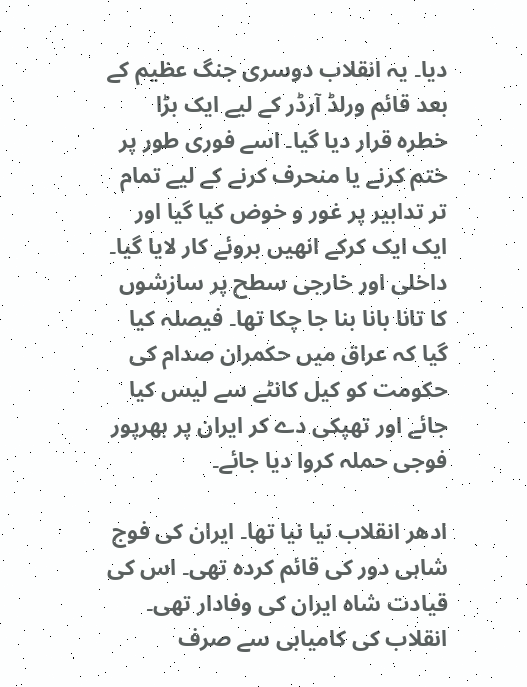دیا۔ یہ انقلاب دوسری جنگ عظیم کے بعد قائم ورلڈ آرڈر کے لیے ایک بڑا خطرہ قرار دیا گیا۔ اسے فوری طور پر ختم کرنے یا منحرف کرنے کے لیے تمام تر تدابیر پر غور و خوض کیا گیا اور  ایک ایک کرکے انھیں بروئے کار لایا گیا۔ داخلی اور خارجی سطح پر سازشوں کا تانا بانا بنا جا چکا تھا۔ فیصلہ کیا گیا کہ عراق میں حکمران صدام کی حکومت کو کیل کانٹے سے لیس کیا جائے اور تھپکی دے کر ایران پر بھرپور فوجی حملہ کروا دیا جائے۔

ادھر انقلاب نیا نیا تھا۔ ایران کی فوج شاہی دور کی قائم کردہ تھی۔ اس کی قیادت شاہ ایران کی وفادار تھی۔ انقلاب کی کامیابی سے صرف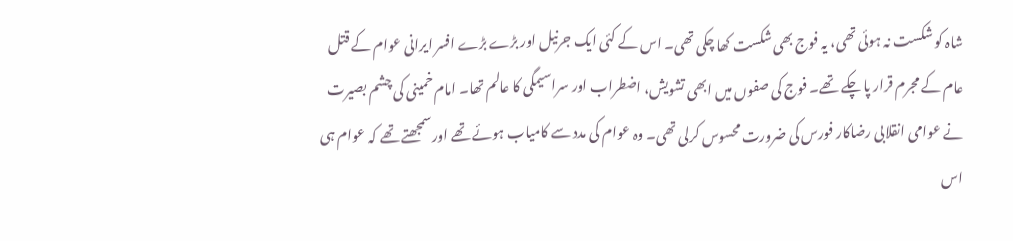شاہ کو شکست نہ ہوئی تھی، یہ فوج بھی شکست کھا چکی تھی۔ اس کے کئی ایک جرنیل اور بڑے بڑے افسر ایرانی عوام کے قتل عام کے مجرم قرار پا چکے تھے۔ فوج کی صفوں میں ابھی تشویش، اضطراب اور سراسیمگی کا عالم تھا۔ امام خمینی کی چشم بصیرت نے عوامی انقلابی رضاکار فورس کی ضرورت محسوس کرلی تھی۔ وہ عوام کی مدد سے کامیاب ہوئے تھے اور سمجھتے تھے کہ عوام ہی اس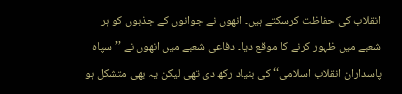انقلاب کی حفاظت کرسکتے ہیں۔ انھوں نے جوانوں کے جذبوں کو ہر شعبے میں ظہور کرنے کا موقع دیا۔ دفاعی شعبے میں انھوں نے ’’سپاہ پاسداران انقلاب اسلامی‘‘ کی بنیاد رکھ دی تھی لیکن یہ بھی متشکل ہو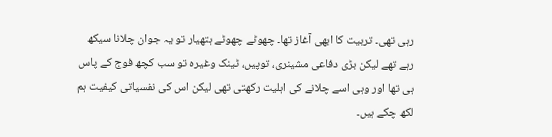رہی تھی۔ تربیت کا ابھی آغاز تھا۔ چھوٹے چھوٹے ہتھیار تو یہ جوان چلانا سیکھ رہے تھے لیکن بڑی دفاعی مشینری، توپیں، ٹینک وغیرہ تو سب کچھ فوج کے پاس ہی تھا اور وہی اسے چلانے کی اہلیت رکھتی تھی لیکن اس کی نفسیاتی کیفیت ہم لکھ چکے ہیں۔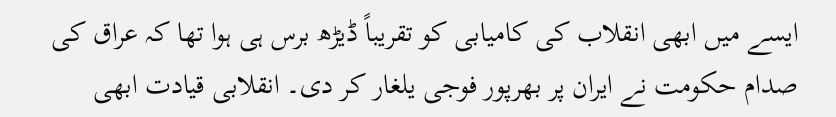ایسے میں ابھی انقلاب کی کامیابی کو تقریباً ڈیڑھ برس ہی ہوا تھا کہ عراق کی صدام حکومت نے ایران پر بھرپور فوجی یلغار کر دی۔ انقلابی قیادت ابھی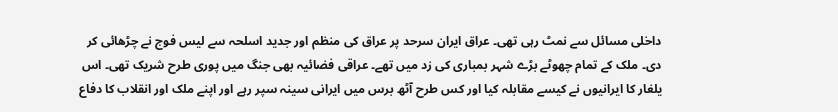داخلی مسائل سے نمٹ رہی تھی۔ عراق ایران سرحد پر عراق کی منظم اور جدید اسلحہ سے لیس فوج نے چڑھائی کر دی۔ ملک کے تمام چھوٹے بڑے شہر بمباری کی زد میں تھے۔ عراقی فضائیہ بھی جنگ میں پوری طرح شریک تھی۔ اس یلغار کا ایرانیوں نے کیسے مقابلہ کیا اور کس طرح آٹھ برس میں ایرانی سینہ سپر رہے اور اپنے ملک اور انقلاب کا دفاع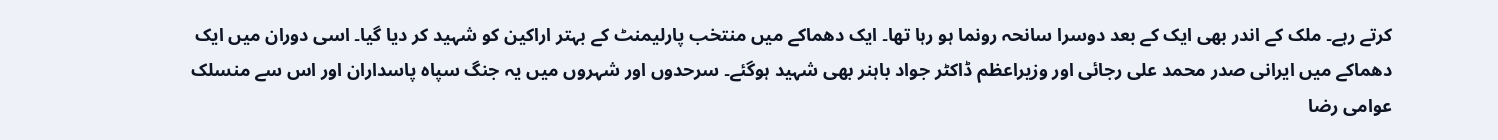کرتے رہے۔ ملک کے اندر بھی ایک کے بعد دوسرا سانحہ رونما ہو رہا تھا۔ ایک دھماکے میں منتخب پارلیمنٹ کے بہتر اراکین کو شہید کر دیا گیا۔ اسی دوران میں ایک دھماکے میں ایرانی صدر محمد علی رجائی اور وزیراعظم ڈاکٹر جواد باہنر بھی شہید ہوگئے۔ سرحدوں اور شہروں میں یہ جنگ سپاہ پاسداران اور اس سے منسلک عوامی رضا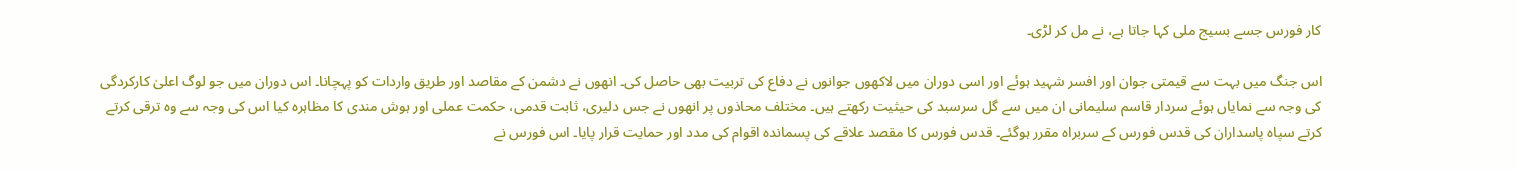کار فورس جسے بسیج ملی کہا جاتا ہے، نے مل کر لڑی۔

اس جنگ میں بہت سے قیمتی جوان اور افسر شہید ہوئے اور اسی دوران میں لاکھوں جوانوں نے دفاع کی تربیت بھی حاصل کی۔ انھوں نے دشمن کے مقاصد اور طریق واردات کو پہچانا۔ اس دوران میں جو لوگ اعلیٰ کارکردگی کی وجہ سے نمایاں ہوئے سردار قاسم سلیمانی ان میں سے گل سرسبد کی حیثیت رکھتے ہیں۔ مختلف محاذوں پر انھوں نے جس دلیری، ثابت قدمی، حکمت عملی اور ہوش مندی کا مظاہرہ کیا اس کی وجہ سے وہ ترقی کرتے کرتے سپاہ پاسداران کی قدس فورس کے سربراہ مقرر ہوگئے۔ قدس فورس کا مقصد علاقے کی پسماندہ اقوام کی مدد اور حمایت قرار پایا۔ اس فورس نے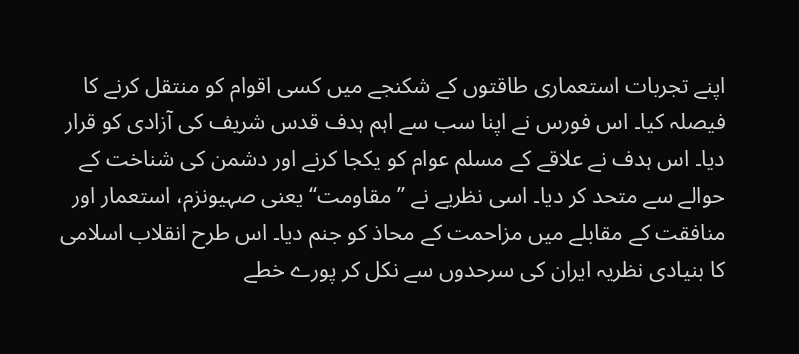اپنے تجربات استعماری طاقتوں کے شکنجے میں کسی اقوام کو منتقل کرنے کا فیصلہ کیا۔ اس فورس نے اپنا سب سے اہم ہدف قدس شریف کی آزادی کو قرار دیا۔ اس ہدف نے علاقے کے مسلم عوام کو یکجا کرنے اور دشمن کی شناخت کے حوالے سے متحد کر دیا۔ اسی نظریے نے ’’مقاومت‘‘ یعنی صہیونزم، استعمار اور منافقت کے مقابلے میں مزاحمت کے محاذ کو جنم دیا۔ اس طرح انقلاب اسلامی کا بنیادی نظریہ ایران کی سرحدوں سے نکل کر پورے خطے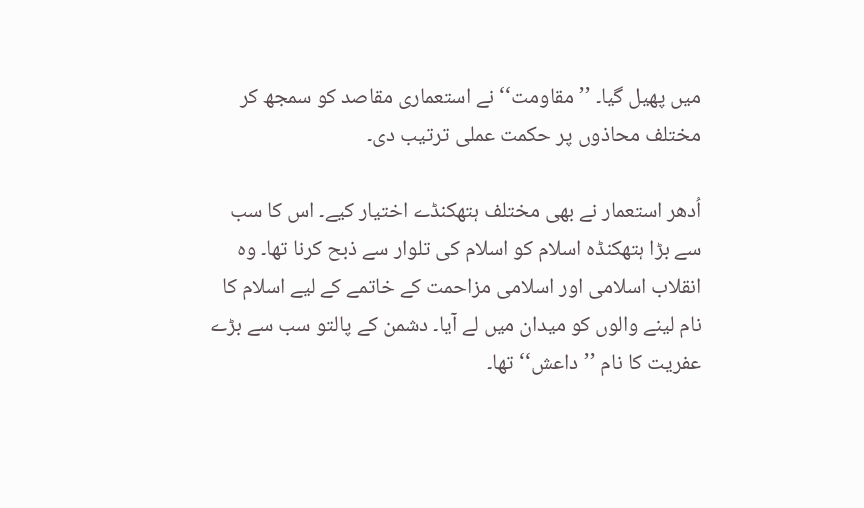میں پھیل گیا۔ ’’مقاومت‘‘ نے استعماری مقاصد کو سمجھ کر مختلف محاذوں پر حکمت عملی ترتیب دی۔

اُدھر استعمار نے بھی مختلف ہتھکنڈے اختیار کیے۔ اس کا سب سے بڑا ہتھکنڈہ اسلام کو اسلام کی تلوار سے ذبح کرنا تھا۔ وہ انقلاب اسلامی اور اسلامی مزاحمت کے خاتمے کے لیے اسلام کا نام لینے والوں کو میدان میں لے آیا۔ دشمن کے پالتو سب سے بڑے عفریت کا نام ’’داعش‘‘ تھا۔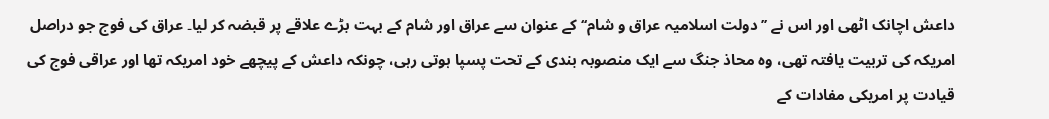داعش اچانک اٹھی اور اس نے ’’دولت اسلامیہ عراق و شام‘‘ کے عنوان سے عراق اور شام کے بہت بڑے علاقے پر قبضہ کر لیا۔ عراق کی فوج جو دراصل امریکہ کی تربیت یافتہ تھی، وہ محاذ جنگ سے ایک منصوبہ بندی کے تحت پسپا ہوتی رہی، چونکہ داعش کے پیچھے خود امریکہ تھا اور عراقی فوج کی قیادت پر امریکی مفادات کے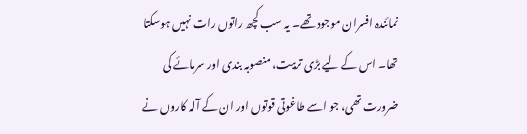نمائندہ افسران موجود تھے۔ یہ سب کچھ راتوں رات نہیں ہوسکتا تھا۔ اس کے لیے بڑی تربیت، منصوبہ بندی اور سرمائے کی ضرورت تھی، جو اسے طاغوتی قوتوں اور ان کے آلہ کاروں نے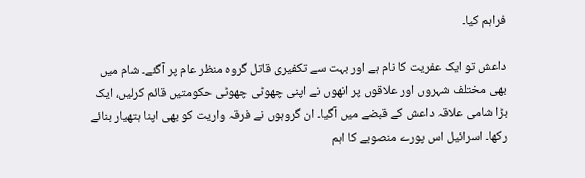فراہم کیا۔

داعش تو ایک عفریت کا نام ہے اور بہت سے تکفیری قاتل گروہ منظر عام پر آگئے۔ شام میں بھی مختلف شہروں اور علاقوں پر انھوں نے اپنی چھوٹی چھوٹی حکومتیں قائم کرلیں، ایک بڑا شامی علاقہ داعش کے قبضے میں آگیا۔ ان گروہوں نے فرقہ واریت کو بھی اپنا ہتھیار بنائے رکھا۔ اسرائیل اس پورے منصوبے کا اہم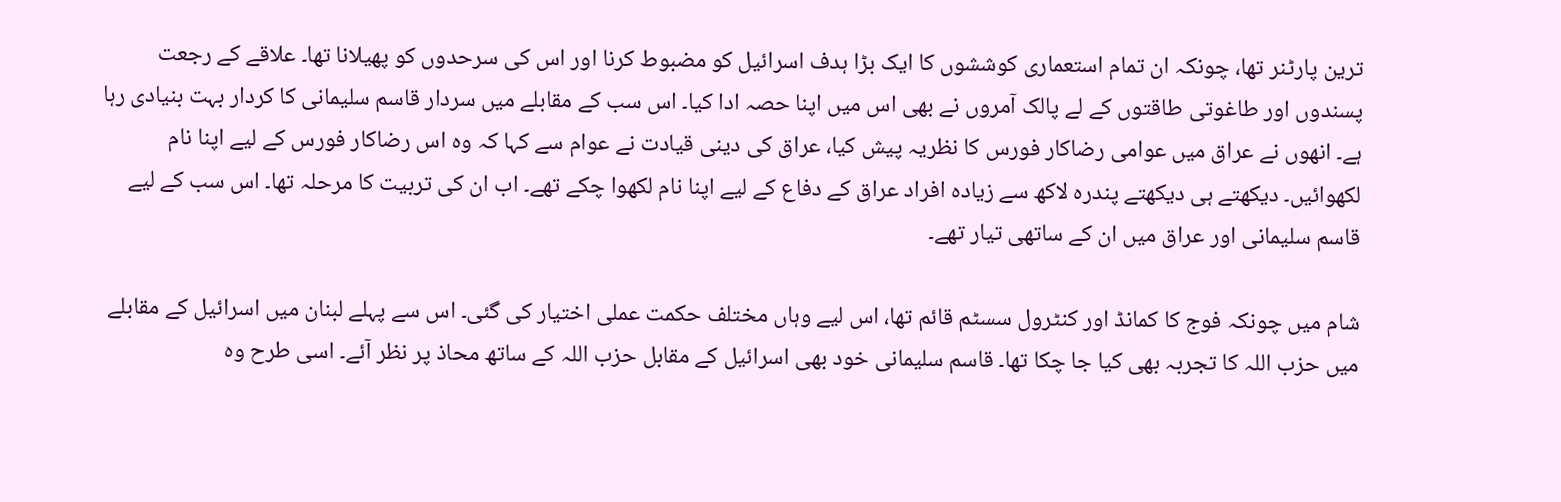ترین پارٹنر تھا، چونکہ ان تمام استعماری کوششوں کا ایک بڑا ہدف اسرائیل کو مضبوط کرنا اور اس کی سرحدوں کو پھیلانا تھا۔ علاقے کے رجعت پسندوں اور طاغوتی طاقتوں کے لے پالک آمروں نے بھی اس میں اپنا حصہ ادا کیا۔ اس سب کے مقابلے میں سردار قاسم سلیمانی کا کردار بہت بنیادی رہا ہے۔ انھوں نے عراق میں عوامی رضاکار فورس کا نظریہ پیش کیا، عراق کی دینی قیادت نے عوام سے کہا کہ وہ اس رضاکار فورس کے لیے اپنا نام لکھوائیں۔ دیکھتے ہی دیکھتے پندرہ لاکھ سے زیادہ افراد عراق کے دفاع کے لیے اپنا نام لکھوا چکے تھے۔ اب ان کی تربیت کا مرحلہ تھا۔ اس سب کے لیے قاسم سلیمانی اور عراق میں ان کے ساتھی تیار تھے۔

شام میں چونکہ فوج کا کمانڈ اور کنٹرول سسٹم قائم تھا، اس لیے وہاں مختلف حکمت عملی اختیار کی گئی۔ اس سے پہلے لبنان میں اسرائیل کے مقابلے میں حزب اللہ کا تجربہ بھی کیا جا چکا تھا۔ قاسم سلیمانی خود بھی اسرائیل کے مقابل حزب اللہ کے ساتھ محاذ پر نظر آئے۔ اسی طرح وہ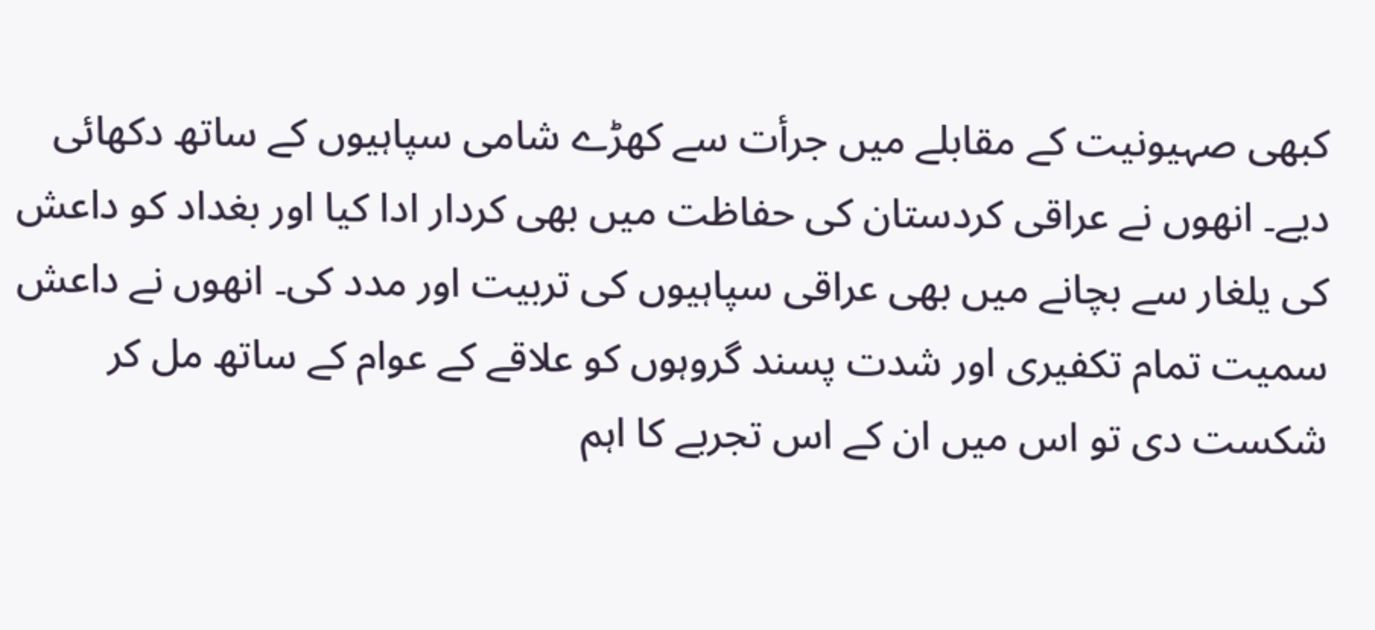کبھی صہیونیت کے مقابلے میں جرأت سے کھڑے شامی سپاہیوں کے ساتھ دکھائی دیے۔ انھوں نے عراقی کردستان کی حفاظت میں بھی کردار ادا کیا اور بغداد کو داعش کی یلغار سے بچانے میں بھی عراقی سپاہیوں کی تربیت اور مدد کی۔ انھوں نے داعش سمیت تمام تکفیری اور شدت پسند گروہوں کو علاقے کے عوام کے ساتھ مل کر شکست دی تو اس میں ان کے اس تجربے کا اہم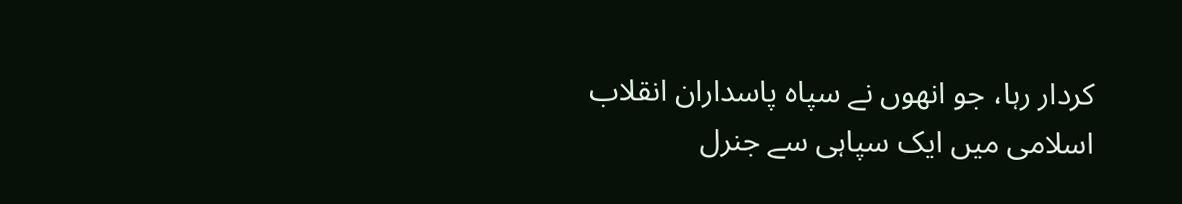کردار رہا، جو انھوں نے سپاہ پاسداران انقلاب اسلامی میں ایک سپاہی سے جنرل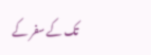تک کے سفر کے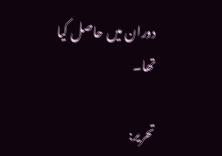دوران میں حاصل کیا تھا۔

تحریر: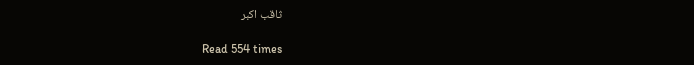ثاقب اکبر

Read 554 times